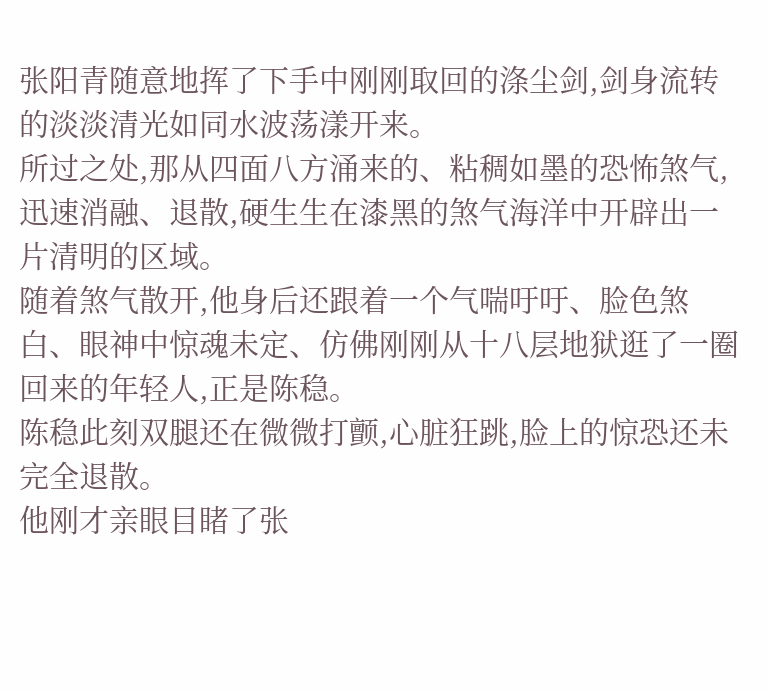张阳青随意地挥了下手中刚刚取回的涤尘剑,剑身流转的淡淡清光如同水波荡漾开来。
所过之处,那从四面八方涌来的、粘稠如墨的恐怖煞气,迅速消融、退散,硬生生在漆黑的煞气海洋中开辟出一片清明的区域。
随着煞气散开,他身后还跟着一个气喘吁吁、脸色煞白、眼神中惊魂未定、仿佛刚刚从十八层地狱逛了一圈回来的年轻人,正是陈稳。
陈稳此刻双腿还在微微打颤,心脏狂跳,脸上的惊恐还未完全退散。
他刚才亲眼目睹了张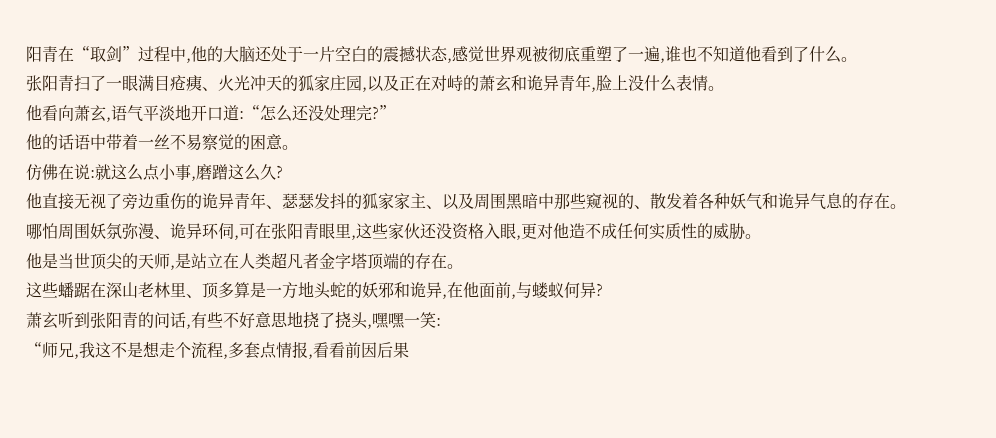阳青在“取剑”过程中,他的大脑还处于一片空白的震撼状态,感觉世界观被彻底重塑了一遍,谁也不知道他看到了什么。
张阳青扫了一眼满目疮痍、火光冲天的狐家庄园,以及正在对峙的萧玄和诡异青年,脸上没什么表情。
他看向萧玄,语气平淡地开口道:“怎么还没处理完?”
他的话语中带着一丝不易察觉的困意。
仿佛在说:就这么点小事,磨蹭这么久?
他直接无视了旁边重伤的诡异青年、瑟瑟发抖的狐家家主、以及周围黑暗中那些窥视的、散发着各种妖气和诡异气息的存在。
哪怕周围妖氛弥漫、诡异环伺,可在张阳青眼里,这些家伙还没资格入眼,更对他造不成任何实质性的威胁。
他是当世顶尖的天师,是站立在人类超凡者金字塔顶端的存在。
这些蟠踞在深山老林里、顶多算是一方地头蛇的妖邪和诡异,在他面前,与蝼蚁何异?
萧玄听到张阳青的问话,有些不好意思地挠了挠头,嘿嘿一笑:
“师兄,我这不是想走个流程,多套点情报,看看前因后果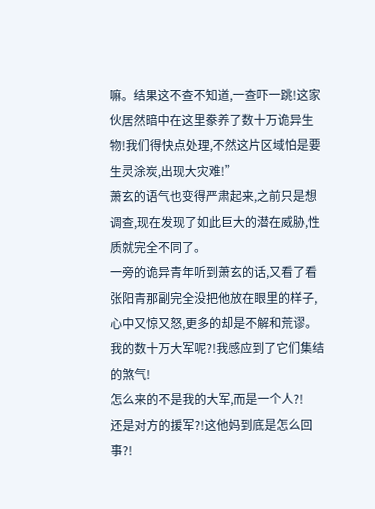嘛。结果这不查不知道,一查吓一跳!这家伙居然暗中在这里豢养了数十万诡异生物!我们得快点处理,不然这片区域怕是要生灵涂炭,出现大灾难!”
萧玄的语气也变得严肃起来,之前只是想调查,现在发现了如此巨大的潜在威胁,性质就完全不同了。
一旁的诡异青年听到萧玄的话,又看了看张阳青那副完全没把他放在眼里的样子,心中又惊又怒,更多的却是不解和荒谬。
我的数十万大军呢?!我感应到了它们集结的煞气!
怎么来的不是我的大军,而是一个人?!
还是对方的援军?!这他妈到底是怎么回事?!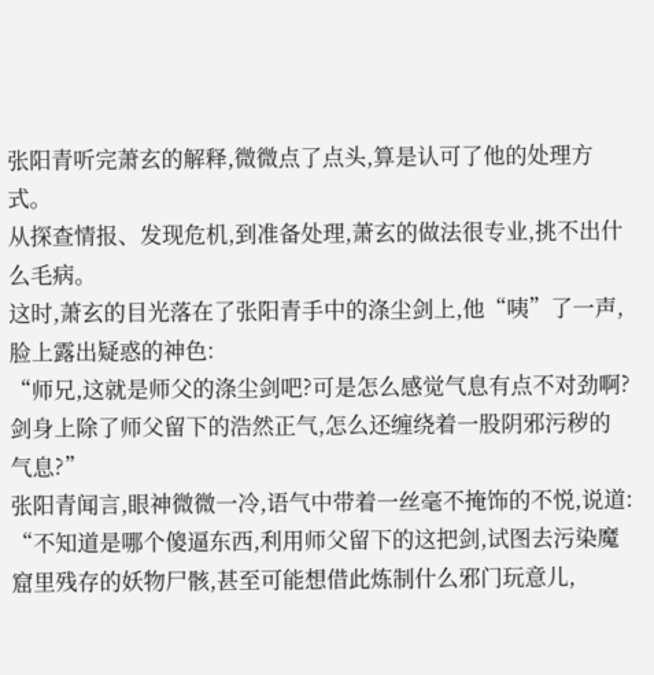张阳青听完萧玄的解释,微微点了点头,算是认可了他的处理方式。
从探查情报、发现危机,到准备处理,萧玄的做法很专业,挑不出什么毛病。
这时,萧玄的目光落在了张阳青手中的涤尘剑上,他“咦”了一声,脸上露出疑惑的神色:
“师兄,这就是师父的涤尘剑吧?可是怎么感觉气息有点不对劲啊?剑身上除了师父留下的浩然正气,怎么还缠绕着一股阴邪污秽的气息?”
张阳青闻言,眼神微微一冷,语气中带着一丝毫不掩饰的不悦,说道:
“不知道是哪个傻逼东西,利用师父留下的这把剑,试图去污染魔窟里残存的妖物尸骸,甚至可能想借此炼制什么邪门玩意儿,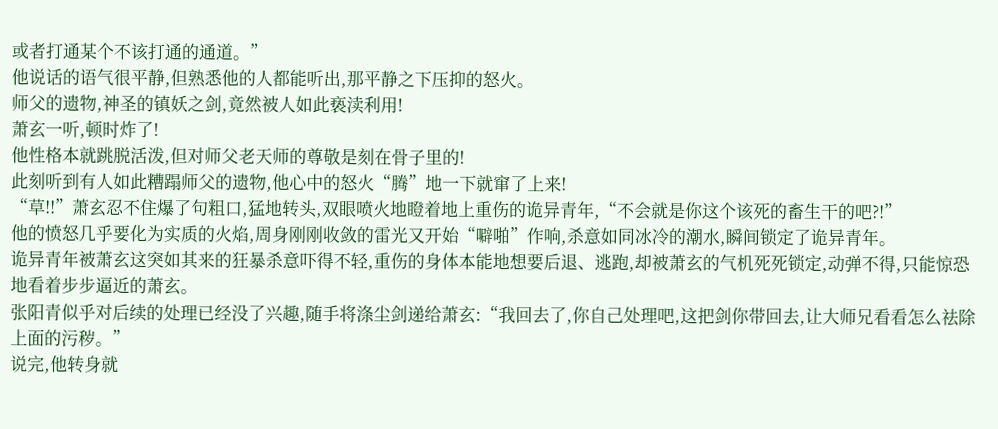或者打通某个不该打通的通道。”
他说话的语气很平静,但熟悉他的人都能听出,那平静之下压抑的怒火。
师父的遗物,神圣的镇妖之剑,竟然被人如此亵渎利用!
萧玄一听,顿时炸了!
他性格本就跳脱活泼,但对师父老天师的尊敬是刻在骨子里的!
此刻听到有人如此糟蹋师父的遗物,他心中的怒火“腾”地一下就窜了上来!
“草!!”萧玄忍不住爆了句粗口,猛地转头,双眼喷火地瞪着地上重伤的诡异青年,“不会就是你这个该死的畜生干的吧?!”
他的愤怒几乎要化为实质的火焰,周身刚刚收敛的雷光又开始“噼啪”作响,杀意如同冰冷的潮水,瞬间锁定了诡异青年。
诡异青年被萧玄这突如其来的狂暴杀意吓得不轻,重伤的身体本能地想要后退、逃跑,却被萧玄的气机死死锁定,动弹不得,只能惊恐地看着步步逼近的萧玄。
张阳青似乎对后续的处理已经没了兴趣,随手将涤尘剑递给萧玄:“我回去了,你自己处理吧,这把剑你带回去,让大师兄看看怎么祛除上面的污秽。”
说完,他转身就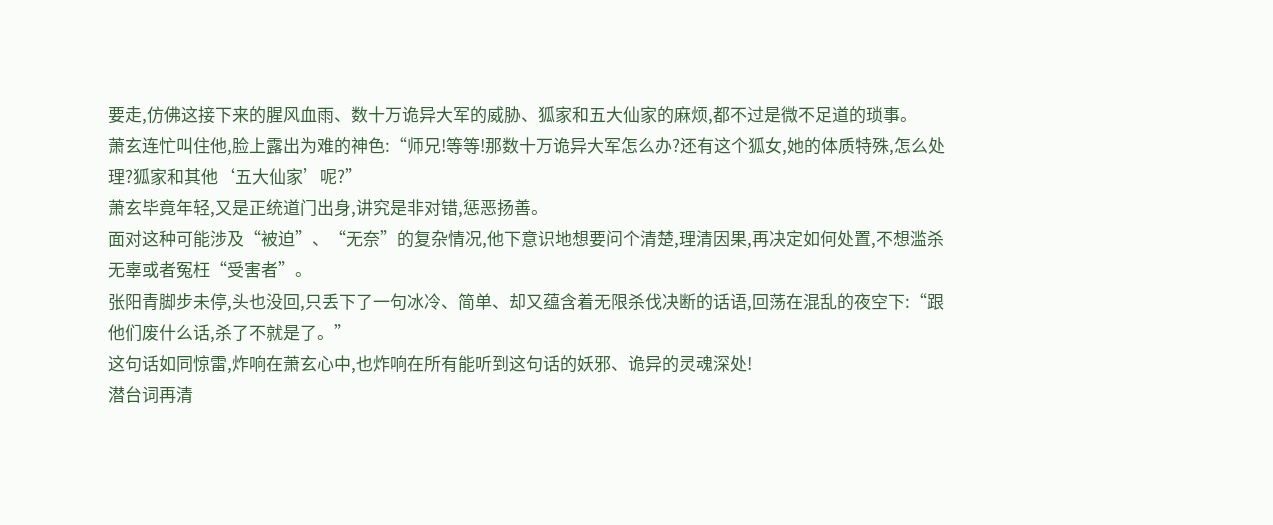要走,仿佛这接下来的腥风血雨、数十万诡异大军的威胁、狐家和五大仙家的麻烦,都不过是微不足道的琐事。
萧玄连忙叫住他,脸上露出为难的神色:“师兄!等等!那数十万诡异大军怎么办?还有这个狐女,她的体质特殊,怎么处理?狐家和其他‘五大仙家’呢?”
萧玄毕竟年轻,又是正统道门出身,讲究是非对错,惩恶扬善。
面对这种可能涉及“被迫”、“无奈”的复杂情况,他下意识地想要问个清楚,理清因果,再决定如何处置,不想滥杀无辜或者冤枉“受害者”。
张阳青脚步未停,头也没回,只丢下了一句冰冷、简单、却又蕴含着无限杀伐决断的话语,回荡在混乱的夜空下:“跟他们废什么话,杀了不就是了。”
这句话如同惊雷,炸响在萧玄心中,也炸响在所有能听到这句话的妖邪、诡异的灵魂深处!
潜台词再清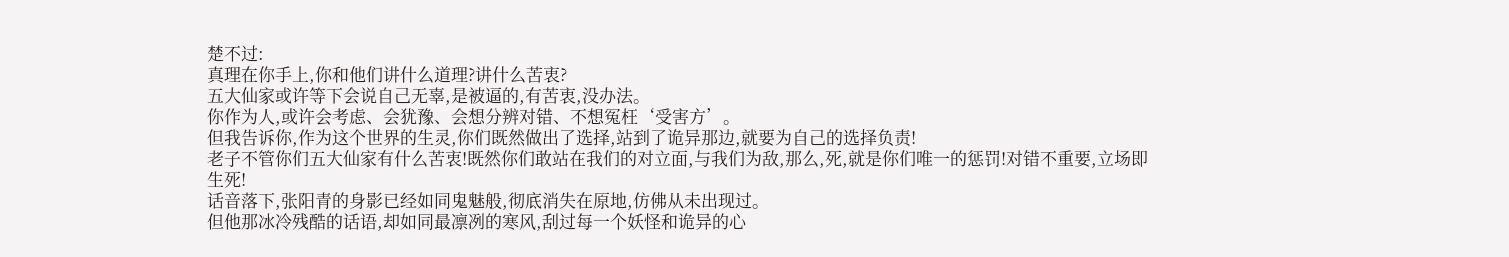楚不过:
真理在你手上,你和他们讲什么道理?讲什么苦衷?
五大仙家或许等下会说自己无辜,是被逼的,有苦衷,没办法。
你作为人,或许会考虑、会犹豫、会想分辨对错、不想冤枉‘受害方’。
但我告诉你,作为这个世界的生灵,你们既然做出了选择,站到了诡异那边,就要为自己的选择负责!
老子不管你们五大仙家有什么苦衷!既然你们敢站在我们的对立面,与我们为敌,那么,死,就是你们唯一的惩罚!对错不重要,立场即生死!
话音落下,张阳青的身影已经如同鬼魅般,彻底消失在原地,仿佛从未出现过。
但他那冰冷残酷的话语,却如同最凛冽的寒风,刮过每一个妖怪和诡异的心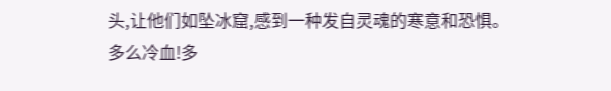头,让他们如坠冰窟,感到一种发自灵魂的寒意和恐惧。
多么冷血!多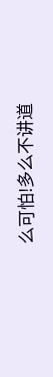么可怕!多么不讲道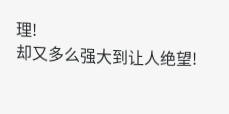理!
却又多么强大到让人绝望!